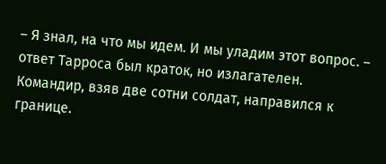– Я знал, на что мы идем. И мы уладим этот вопрос. – ответ Тарроса был краток, но излагателен.
Командир, взяв две сотни солдат, направился к границе.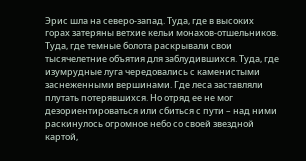Эрис шла на северо-запад. Туда, где в высоких горах затеряны ветхие кельи монахов-отшельников. Туда, где темные болота раскрывали свои тысячелетние объятия для заблудившихся. Туда, где изумрудные луга чередовались с каменистыми заснеженными вершинами. Где леса заставляли плутать потерявшихся. Но отряд ее не мог дезориентироваться или сбиться с пути – над ними раскинулось огромное небо со своей звездной картой,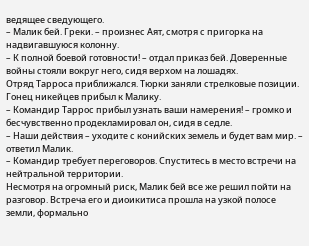ведящее сведующего.
– Малик бей. Греки. – произнес Аят, смотря с пригорка на надвигавшуюся колонну.
– К полной боевой готовности! – отдал приказ бей. Доверенные войны стояли вокруг него, сидя верхом на лошадях.
Отряд Тарроса приближался. Тюрки заняли стрелковые позиции.
Гонец никейцев прибыл к Малику.
– Командир Таррос прибыл узнать ваши намерения! – громко и бесчувственно продекламировал он, сидя в седле.
– Наши действия – уходите с конийских земель и будет вам мир. – ответил Малик.
– Командир требует переговоров. Спуститесь в место встречи на нейтральной территории.
Несмотря на огромный риск, Малик бей все же решил пойти на разговор. Встреча его и диоикитиса прошла на узкой полосе земли, формально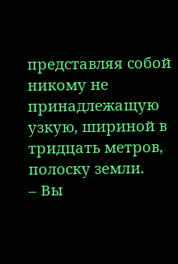представляя собой никому не принадлежащую узкую, шириной в тридцать метров, полоску земли.
– Вы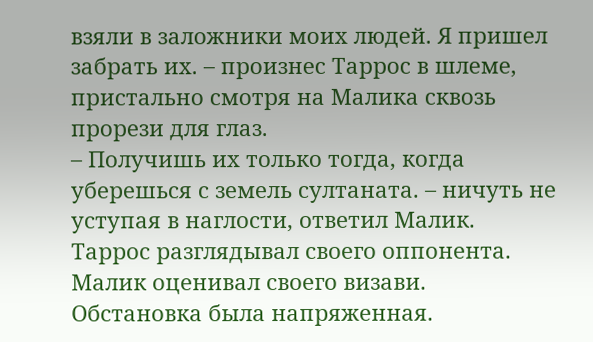взяли в заложники моих людей. Я пришел забрать их. – произнес Таррос в шлеме, пристально смотря на Малика сквозь прорези для глаз.
– Получишь их только тогда, когда уберешься с земель султаната. – ничуть не уступая в наглости, ответил Малик.
Таррос разглядывал своего оппонента. Малик оценивал своего визави.
Обстановка была напряженная.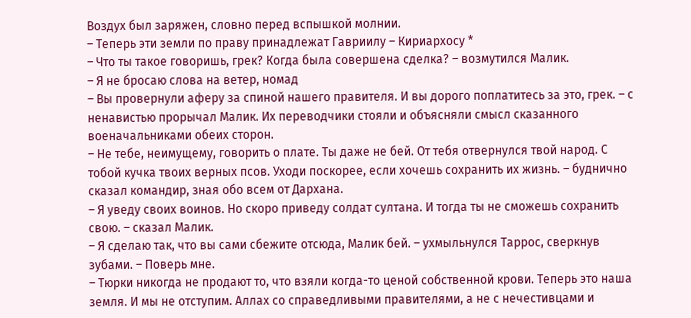Воздух был заряжен, словно перед вспышкой молнии.
– Теперь эти земли по праву принадлежат Гавриилу – Кириархосу *
– Что ты такое говоришь, грек? Когда была совершена сделка? – возмутился Малик.
– Я не бросаю слова на ветер, номад
– Вы провернули аферу за спиной нашего правителя. И вы дорого поплатитесь за это, грек. – с ненавистью прорычал Малик. Их переводчики стояли и объясняли смысл сказанного военачальниками обеих сторон.
– Не тебе, неимущему, говорить о плате. Ты даже не бей. От тебя отвернулся твой народ. С тобой кучка твоих верных псов. Уходи поскорее, если хочешь сохранить их жизнь. – буднично сказал командир, зная обо всем от Дархана.
– Я уведу своих воинов. Но скоро приведу солдат султана. И тогда ты не сможешь сохранить свою. – сказал Малик.
– Я сделаю так, что вы сами сбежите отсюда, Малик бей. – ухмыльнулся Таррос, сверкнув зубами. – Поверь мне.
– Тюрки никогда не продают то, что взяли когда-то ценой собственной крови. Теперь это наша земля. И мы не отступим. Аллах со справедливыми правителями, а не с нечестивцами и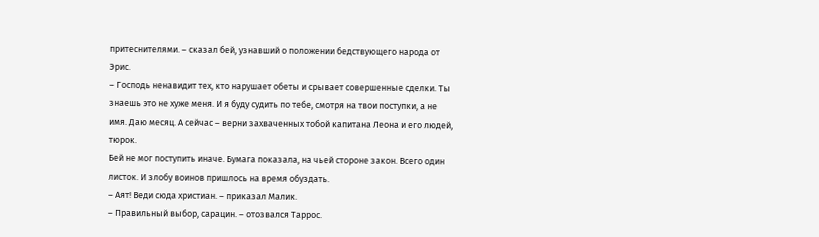притеснителями. – сказал бей, узнавший о положении бедствующего народа от Эрис.
– Господь ненавидит тех, кто нарушает обеты и срывает совершенные сделки. Ты знаешь это не хуже меня. И я буду судить по тебе, смотря на твои поступки, а не имя. Даю месяц. А сейчас – верни захваченных тобой капитана Леона и его людей, тюрок.
Бей не мог поступить иначе. Бумага показала, на чьей стороне закон. Всего один листок. И злобу воинов пришлось на время обуздать.
– Аят! Веди сюда христиан. – приказал Малик.
– Правильный выбор, сарацин. – отозвался Таррос.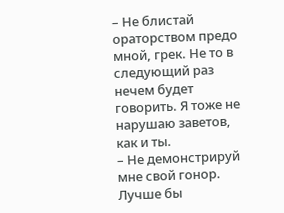– Не блистай ораторством предо мной, грек. Не то в следующий раз нечем будет говорить. Я тоже не нарушаю заветов, как и ты.
– Не демонстрируй мне свой гонор. Лучше бы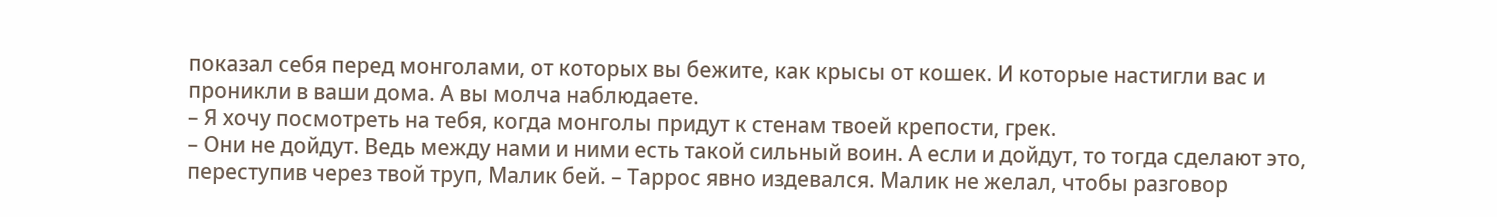показал себя перед монголами, от которых вы бежите, как крысы от кошек. И которые настигли вас и проникли в ваши дома. А вы молча наблюдаете.
– Я хочу посмотреть на тебя, когда монголы придут к стенам твоей крепости, грек.
– Они не дойдут. Ведь между нами и ними есть такой сильный воин. А если и дойдут, то тогда сделают это, переступив через твой труп, Малик бей. – Таррос явно издевался. Малик не желал, чтобы разговор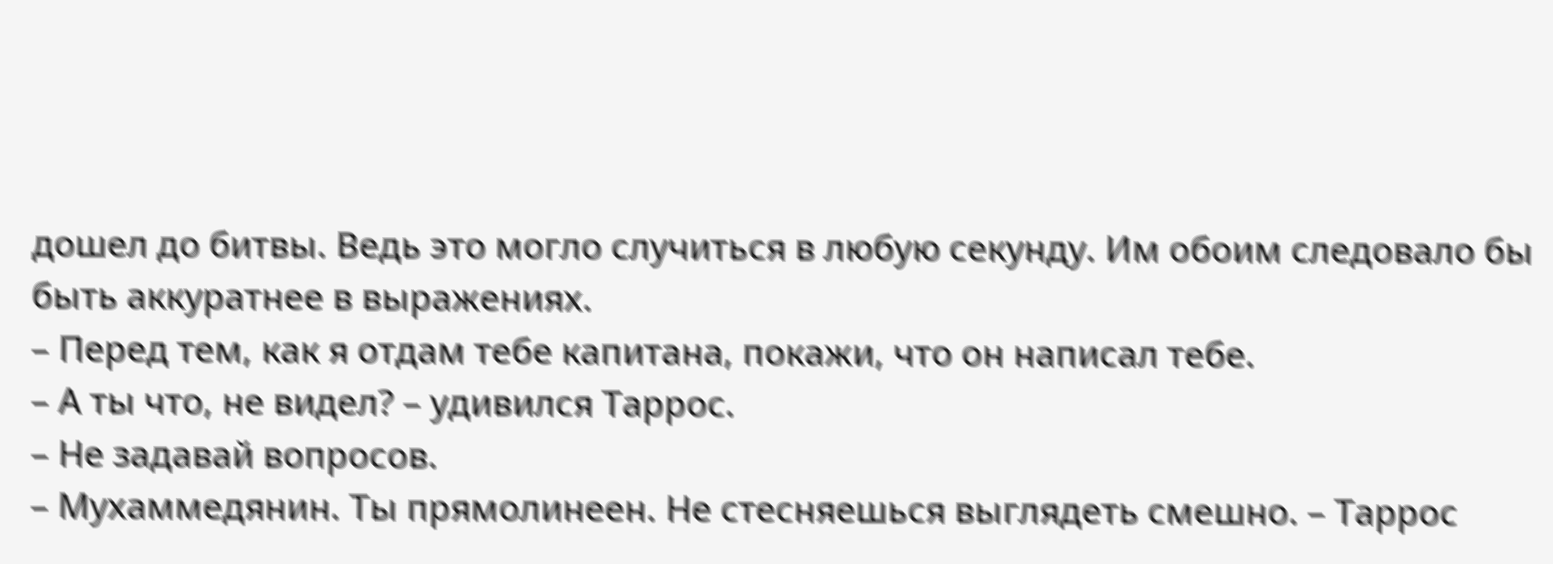дошел до битвы. Ведь это могло случиться в любую секунду. Им обоим следовало бы быть аккуратнее в выражениях.
– Перед тем, как я отдам тебе капитана, покажи, что он написал тебе.
– А ты что, не видел? – удивился Таррос.
– Не задавай вопросов.
– Мухаммедянин. Ты прямолинеен. Не стесняешься выглядеть смешно. – Таррос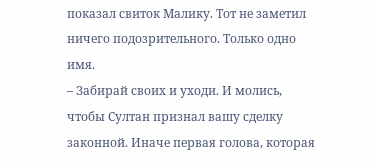показал свиток Малику. Тот не заметил ничего подозрительного. Только одно имя.
– Забирай своих и уходи. И молись, чтобы Султан признал вашу сделку законной. Иначе первая голова, которая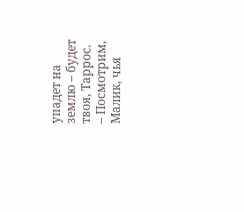упадет на землю – будет твоя, Таррос.
– Посмотрим, Малик, чья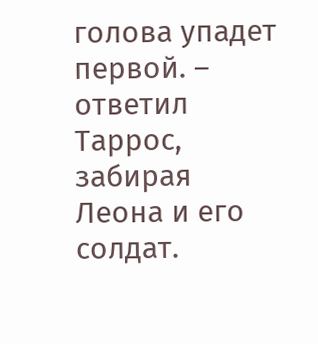голова упадет первой. – ответил Таррос, забирая Леона и его солдат.